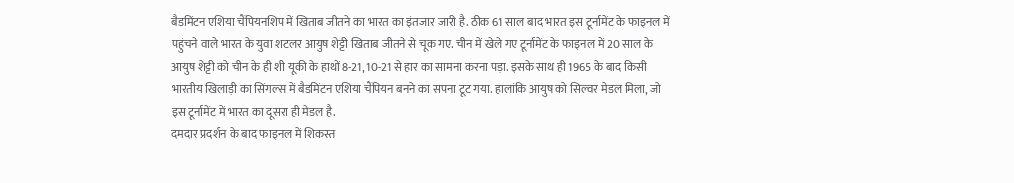बैडमिंटन एशिया चैंपियनशिप में खिताब जीतने का भारत का इंतजार जारी है. ठीक 61 साल बाद भारत इस टूर्नामेंट के फाइनल में पहुंचने वाले भारत के युवा शटलर आयुष शेट्टी खिताब जीतने से चूक गए. चीन में खेले गए टूर्नामेंट के फाइनल में 20 साल के आयुष शेट्टी को चीन के ही शी यूकी के हाथों 8-21, 10-21 से हार का सामना करना पड़ा. इसके साथ ही 1965 के बाद किसी भारतीय खिलाड़ी का सिंगल्स में बैडमिंटन एशिया चैंपियन बनने का सपना टूट गया. हालांकि आयुष को सिल्वर मेडल मिला, जो इस टूर्नामेंट में भारत का दूसरा ही मेडल है.
दमदार प्रदर्शन के बाद फाइनल में शिकस्त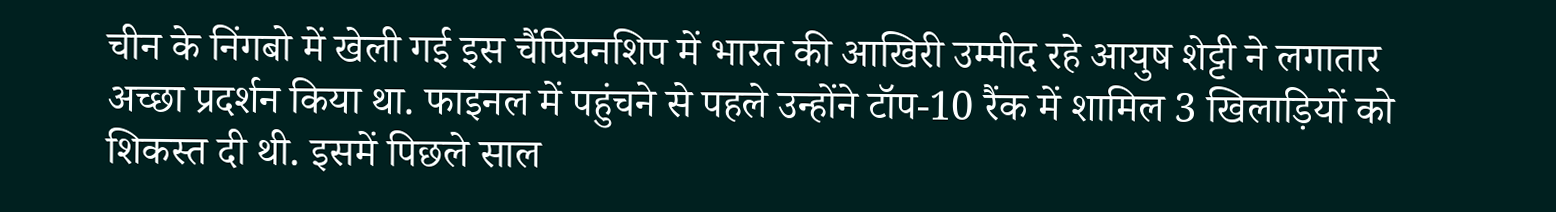चीन के निंगबो में खेली गई इस चैंपियनशिप में भारत की आखिरी उम्मीद रहे आयुष शेट्टी ने लगातार अच्छा प्रदर्शन किया था. फाइनल में पहुंचने से पहले उन्होंने टॉप-10 रैंक में शामिल 3 खिलाड़ियों को शिकस्त दी थी. इसमें पिछले साल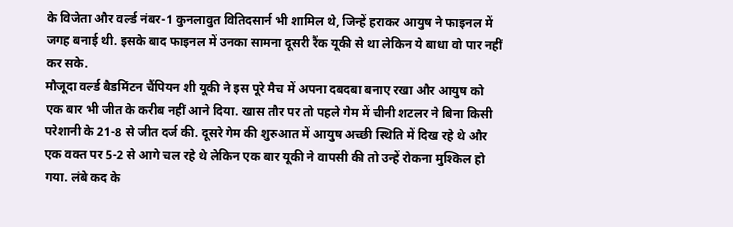के विजेता और वर्ल्ड नंबर-1 कुनलावुत वितिदसार्न भी शामिल थे, जिन्हें हराकर आयुष ने फाइनल में जगह बनाई थी. इसके बाद फाइनल में उनका सामना दूसरी रैंक यूकी से था लेकिन ये बाधा वो पार नहीं कर सके.
मौजूदा वर्ल्ड बैडमिंटन चैंपियन शी यूकी ने इस पूरे मैच में अपना दबदबा बनाए रखा और आयुष को एक बार भी जीत के करीब नहीं आने दिया. खास तौर पर तो पहले गेम में चीनी शटलर ने बिना किसी परेशानी के 21-8 से जीत दर्ज की. दूसरे गेम की शुरुआत में आयुष अच्छी स्थिति में दिख रहे थे और एक वक्त पर 5-2 से आगे चल रहे थे लेकिन एक बार यूकी ने वापसी की तो उन्हें रोकना मुश्किल हो गया. लंबे कद के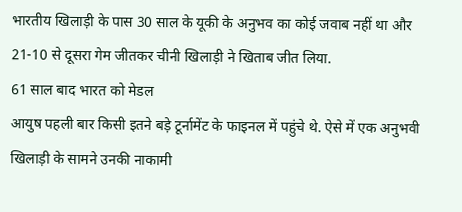भारतीय खिलाड़ी के पास 30 साल के यूकी के अनुभव का कोई जवाब नहीं था और 21-10 से दूसरा गेम जीतकर चीनी खिलाड़ी ने खिताब जीत लिया.
61 साल बाद भारत को मेडल
आयुष पहली बार किसी इतने बड़े टूर्नामेंट के फाइनल में पहुंचे थे. ऐसे में एक अनुभवी खिलाड़ी के सामने उनकी नाकामी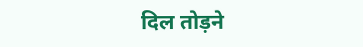दिल तोड़ने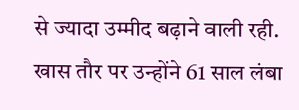से ज्यादा उम्मीद बढ़ाने वाली रही. खास तौर पर उन्होंने 61 साल लंबा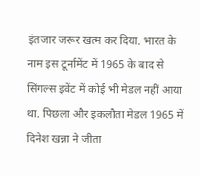इंतजार जरूर खत्म कर दिया. भारत के नाम इस टूर्नामेंट में 1965 के बाद से सिंगल्स इवेंट में कोई भी मेडल नहीं आया था. पिछला और इकलौता मेडल 1965 में दिनेश खन्ना ने जीता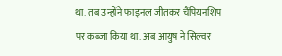था. तब उन्होंने फाइनल जीतकर चैंपियनशिप पर कब्जा किया था. अब आयुष ने सिल्वर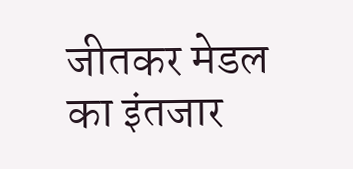जीतकर मेडल का इंतजार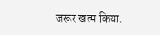जरूर खत्म किया.